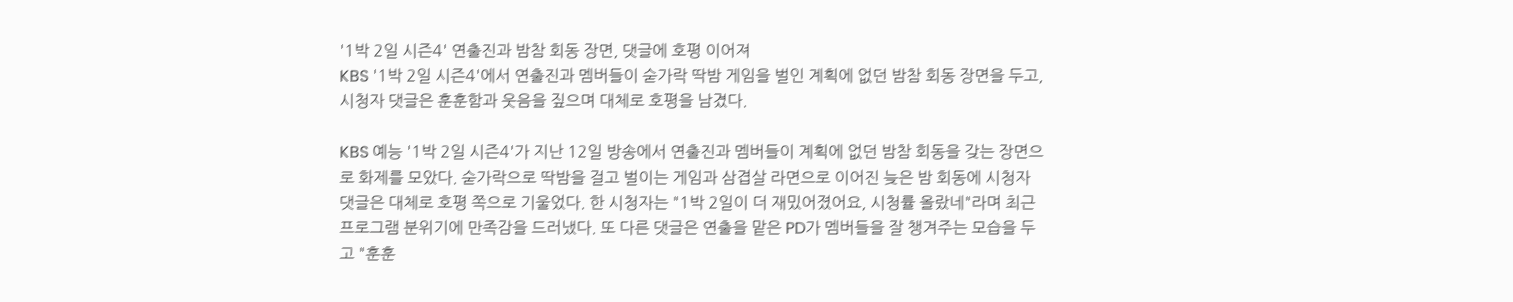'1박 2일 시즌4' 연출진과 밤참 회동 장면, 댓글에 호평 이어져
KBS '1박 2일 시즌4'에서 연출진과 멤버들이 숟가락 딱밤 게임을 벌인 계획에 없던 밤참 회동 장면을 두고, 시청자 댓글은 훈훈함과 웃음을 짚으며 대체로 호평을 남겼다.

KBS 예능 '1박 2일 시즌4'가 지난 12일 방송에서 연출진과 멤버들이 계획에 없던 밤참 회동을 갖는 장면으로 화제를 모았다. 숟가락으로 딱밤을 걸고 벌이는 게임과 삼겹살 라면으로 이어진 늦은 밤 회동에 시청자 댓글은 대체로 호평 쪽으로 기울었다. 한 시청자는 "1박 2일이 더 재밌어졌어요, 시청률 올랐네"라며 최근 프로그램 분위기에 만족감을 드러냈다. 또 다른 댓글은 연출을 맡은 PD가 멤버들을 잘 챙겨주는 모습을 두고 "훈훈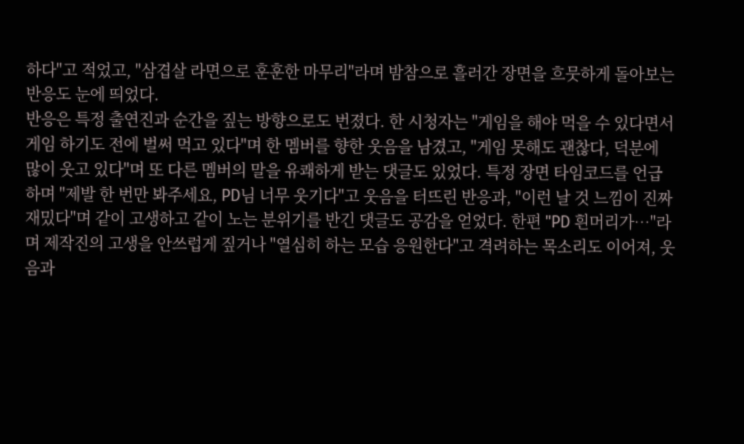하다"고 적었고, "삼겹살 라면으로 훈훈한 마무리"라며 밤참으로 흘러간 장면을 흐뭇하게 돌아보는 반응도 눈에 띄었다.
반응은 특정 출연진과 순간을 짚는 방향으로도 번졌다. 한 시청자는 "게임을 해야 먹을 수 있다면서 게임 하기도 전에 벌써 먹고 있다"며 한 멤버를 향한 웃음을 남겼고, "게임 못해도 괜찮다, 덕분에 많이 웃고 있다"며 또 다른 멤버의 말을 유쾌하게 받는 댓글도 있었다. 특정 장면 타임코드를 언급하며 "제발 한 번만 봐주세요, PD님 너무 웃기다"고 웃음을 터뜨린 반응과, "이런 날 것 느낌이 진짜 재밌다"며 같이 고생하고 같이 노는 분위기를 반긴 댓글도 공감을 얻었다. 한편 "PD 흰머리가…"라며 제작진의 고생을 안쓰럽게 짚거나 "열심히 하는 모습 응원한다"고 격려하는 목소리도 이어져, 웃음과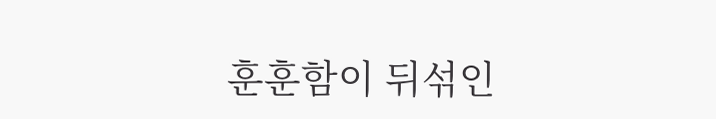훈훈함이 뒤섞인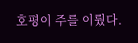호평이 주를 이뤘다.